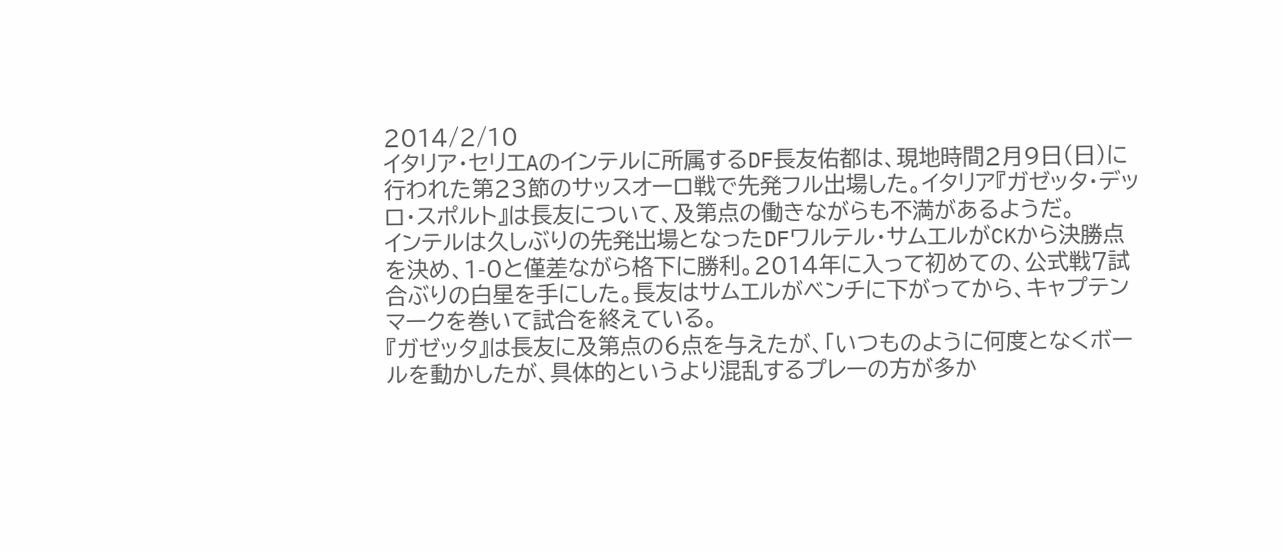2014/2/10
イタリア・セリエAのインテルに所属するDF長友佑都は、現地時間2月9日(日)に行われた第23節のサッスオーロ戦で先発フル出場した。イタリア『ガゼッタ・デッロ・スポルト』は長友について、及第点の働きながらも不満があるようだ。
インテルは久しぶりの先発出場となったDFワルテル・サムエルがCKから決勝点を決め、1-0と僅差ながら格下に勝利。2014年に入って初めての、公式戦7試合ぶりの白星を手にした。長友はサムエルがベンチに下がってから、キャプテンマークを巻いて試合を終えている。
『ガゼッタ』は長友に及第点の6点を与えたが、「いつものように何度となくボールを動かしたが、具体的というより混乱するプレーの方が多か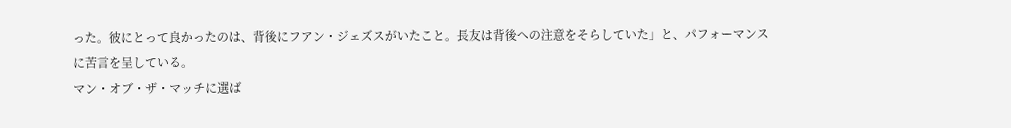った。彼にとって良かったのは、背後にフアン・ジェズスがいたこと。長友は背後への注意をそらしていた」と、パフォーマンスに苦言を呈している。
マン・オブ・ザ・マッチに選ば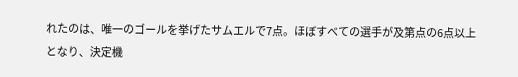れたのは、唯一のゴールを挙げたサムエルで7点。ほぼすべての選手が及第点の6点以上となり、決定機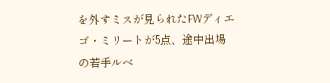を外すミスが見られたFWディエゴ・ミリートが5点、途中出場の若手ルベ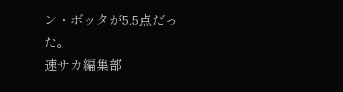ン・ボッタが5.5点だった。
速サカ編集部